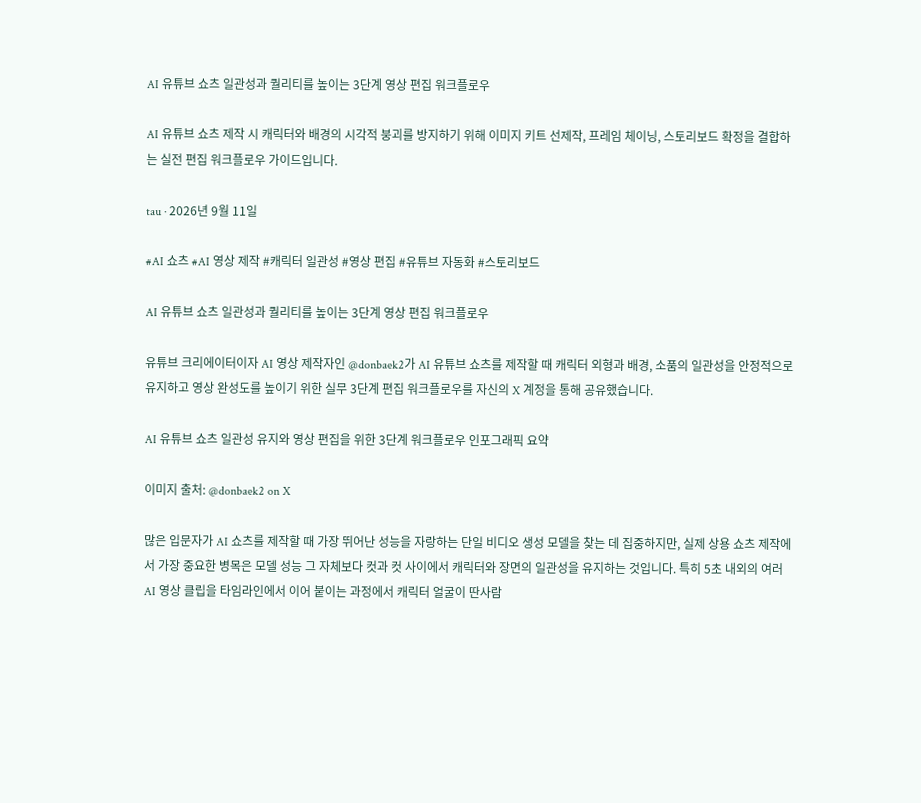AI 유튜브 쇼츠 일관성과 퀄리티를 높이는 3단계 영상 편집 워크플로우

AI 유튜브 쇼츠 제작 시 캐릭터와 배경의 시각적 붕괴를 방지하기 위해 이미지 키트 선제작, 프레임 체이닝, 스토리보드 확정을 결합하는 실전 편집 워크플로우 가이드입니다.

tau · 2026년 9월 11일

#AI 쇼츠 #AI 영상 제작 #캐릭터 일관성 #영상 편집 #유튜브 자동화 #스토리보드

AI 유튜브 쇼츠 일관성과 퀄리티를 높이는 3단계 영상 편집 워크플로우

유튜브 크리에이터이자 AI 영상 제작자인 @donbaek2가 AI 유튜브 쇼츠를 제작할 때 캐릭터 외형과 배경, 소품의 일관성을 안정적으로 유지하고 영상 완성도를 높이기 위한 실무 3단계 편집 워크플로우를 자신의 X 계정을 통해 공유했습니다.

AI 유튜브 쇼츠 일관성 유지와 영상 편집을 위한 3단계 워크플로우 인포그래픽 요약

이미지 출처: @donbaek2 on X

많은 입문자가 AI 쇼츠를 제작할 때 가장 뛰어난 성능을 자랑하는 단일 비디오 생성 모델을 찾는 데 집중하지만, 실제 상용 쇼츠 제작에서 가장 중요한 병목은 모델 성능 그 자체보다 컷과 컷 사이에서 캐릭터와 장면의 일관성을 유지하는 것입니다. 특히 5초 내외의 여러 AI 영상 클립을 타임라인에서 이어 붙이는 과정에서 캐릭터 얼굴이 딴사람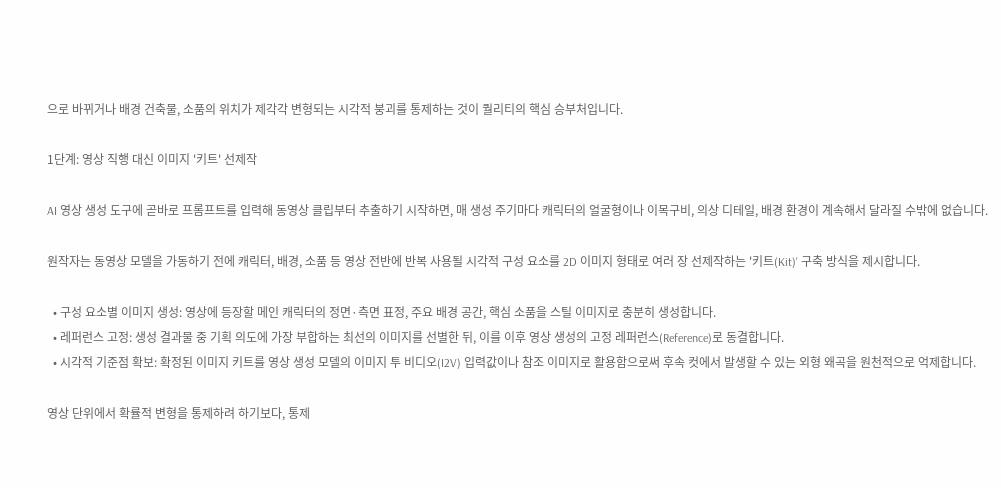으로 바뀌거나 배경 건축물, 소품의 위치가 제각각 변형되는 시각적 붕괴를 통제하는 것이 퀄리티의 핵심 승부처입니다.

1단계: 영상 직행 대신 이미지 '키트' 선제작

AI 영상 생성 도구에 곧바로 프롬프트를 입력해 동영상 클립부터 추출하기 시작하면, 매 생성 주기마다 캐릭터의 얼굴형이나 이목구비, 의상 디테일, 배경 환경이 계속해서 달라질 수밖에 없습니다.

원작자는 동영상 모델을 가동하기 전에 캐릭터, 배경, 소품 등 영상 전반에 반복 사용될 시각적 구성 요소를 2D 이미지 형태로 여러 장 선제작하는 '키트(Kit)' 구축 방식을 제시합니다.

  • 구성 요소별 이미지 생성: 영상에 등장할 메인 캐릭터의 정면·측면 표정, 주요 배경 공간, 핵심 소품을 스틸 이미지로 충분히 생성합니다.
  • 레퍼런스 고정: 생성 결과물 중 기획 의도에 가장 부합하는 최선의 이미지를 선별한 뒤, 이를 이후 영상 생성의 고정 레퍼런스(Reference)로 동결합니다.
  • 시각적 기준점 확보: 확정된 이미지 키트를 영상 생성 모델의 이미지 투 비디오(I2V) 입력값이나 참조 이미지로 활용함으로써 후속 컷에서 발생할 수 있는 외형 왜곡을 원천적으로 억제합니다.

영상 단위에서 확률적 변형을 통제하려 하기보다, 통제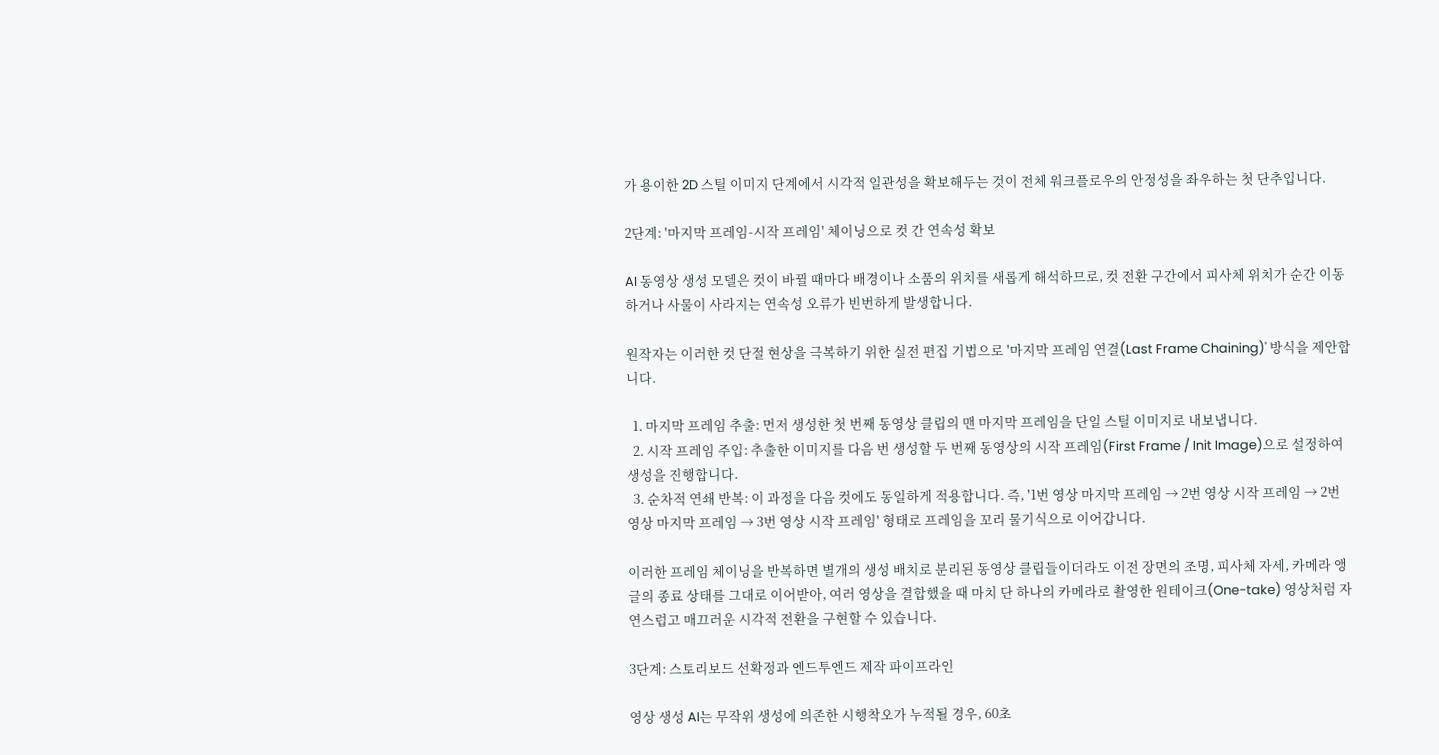가 용이한 2D 스틸 이미지 단계에서 시각적 일관성을 확보해두는 것이 전체 워크플로우의 안정성을 좌우하는 첫 단추입니다.

2단계: '마지막 프레임-시작 프레임' 체이닝으로 컷 간 연속성 확보

AI 동영상 생성 모델은 컷이 바뀔 때마다 배경이나 소품의 위치를 새롭게 해석하므로, 컷 전환 구간에서 피사체 위치가 순간 이동하거나 사물이 사라지는 연속성 오류가 빈번하게 발생합니다.

원작자는 이러한 컷 단절 현상을 극복하기 위한 실전 편집 기법으로 '마지막 프레임 연결(Last Frame Chaining)' 방식을 제안합니다.

  1. 마지막 프레임 추출: 먼저 생성한 첫 번째 동영상 클립의 맨 마지막 프레임을 단일 스틸 이미지로 내보냅니다.
  2. 시작 프레임 주입: 추출한 이미지를 다음 번 생성할 두 번째 동영상의 시작 프레임(First Frame / Init Image)으로 설정하여 생성을 진행합니다.
  3. 순차적 연쇄 반복: 이 과정을 다음 컷에도 동일하게 적용합니다. 즉, '1번 영상 마지막 프레임 → 2번 영상 시작 프레임 → 2번 영상 마지막 프레임 → 3번 영상 시작 프레임' 형태로 프레임을 꼬리 물기식으로 이어갑니다.

이러한 프레임 체이닝을 반복하면 별개의 생성 배치로 분리된 동영상 클립들이더라도 이전 장면의 조명, 피사체 자세, 카메라 앵글의 종료 상태를 그대로 이어받아, 여러 영상을 결합했을 때 마치 단 하나의 카메라로 촬영한 원테이크(One-take) 영상처럼 자연스럽고 매끄러운 시각적 전환을 구현할 수 있습니다.

3단계: 스토리보드 선확정과 엔드투엔드 제작 파이프라인

영상 생성 AI는 무작위 생성에 의존한 시행착오가 누적될 경우, 60초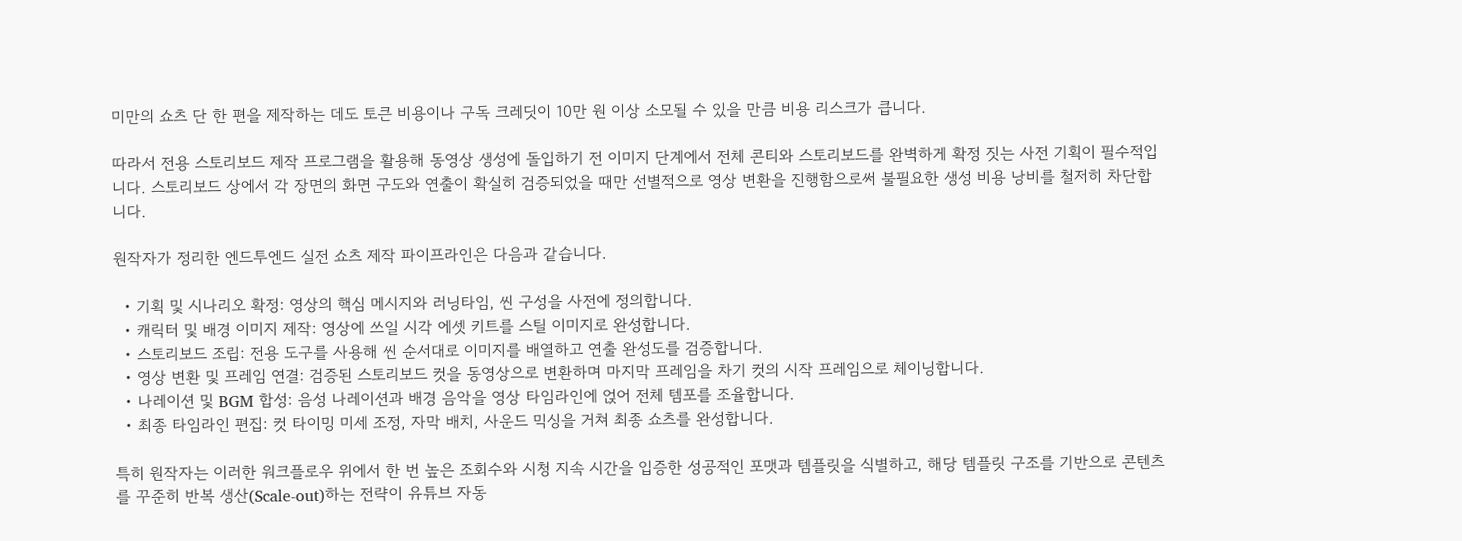미만의 쇼츠 단 한 편을 제작하는 데도 토큰 비용이나 구독 크레딧이 10만 원 이상 소모될 수 있을 만큼 비용 리스크가 큽니다.

따라서 전용 스토리보드 제작 프로그램을 활용해 동영상 생성에 돌입하기 전 이미지 단계에서 전체 콘티와 스토리보드를 완벽하게 확정 짓는 사전 기획이 필수적입니다. 스토리보드 상에서 각 장면의 화면 구도와 연출이 확실히 검증되었을 때만 선별적으로 영상 변환을 진행함으로써 불필요한 생성 비용 낭비를 철저히 차단합니다.

원작자가 정리한 엔드투엔드 실전 쇼츠 제작 파이프라인은 다음과 같습니다.

  • 기획 및 시나리오 확정: 영상의 핵심 메시지와 러닝타임, 씬 구성을 사전에 정의합니다.
  • 캐릭터 및 배경 이미지 제작: 영상에 쓰일 시각 에셋 키트를 스틸 이미지로 완성합니다.
  • 스토리보드 조립: 전용 도구를 사용해 씬 순서대로 이미지를 배열하고 연출 완성도를 검증합니다.
  • 영상 변환 및 프레임 연결: 검증된 스토리보드 컷을 동영상으로 변환하며 마지막 프레임을 차기 컷의 시작 프레임으로 체이닝합니다.
  • 나레이션 및 BGM 합성: 음성 나레이션과 배경 음악을 영상 타임라인에 얹어 전체 템포를 조율합니다.
  • 최종 타임라인 편집: 컷 타이밍 미세 조정, 자막 배치, 사운드 믹싱을 거쳐 최종 쇼츠를 완성합니다.

특히 원작자는 이러한 워크플로우 위에서 한 번 높은 조회수와 시청 지속 시간을 입증한 성공적인 포맷과 템플릿을 식별하고, 해당 템플릿 구조를 기반으로 콘텐츠를 꾸준히 반복 생산(Scale-out)하는 전략이 유튜브 자동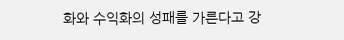화와 수익화의 성패를 가른다고 강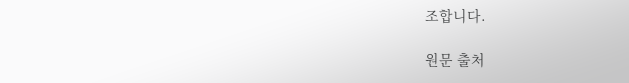조합니다.

원문 출처